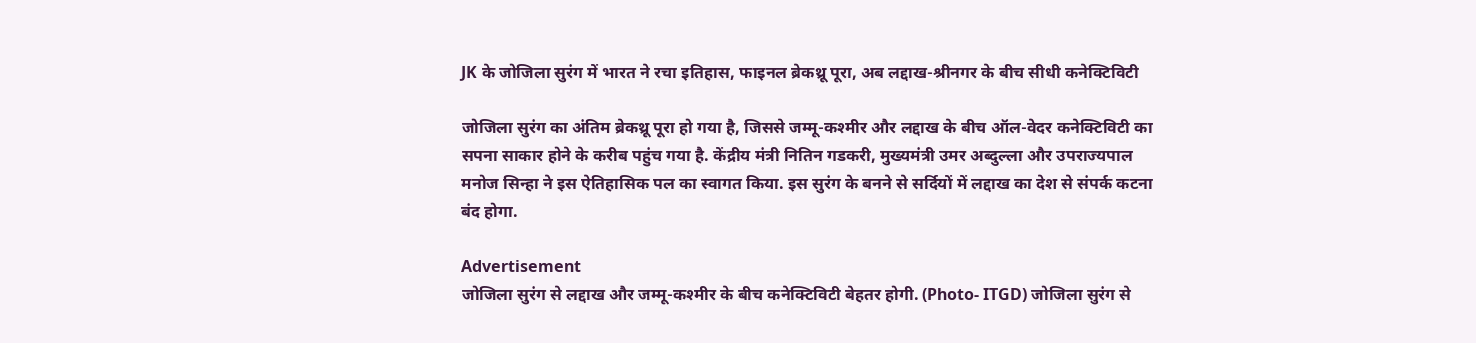JK के जोजिला सुरंग में भारत ने रचा इतिहास, फाइनल ब्रेकथ्रू पूरा, अब लद्दाख-श्रीनगर के बीच सीधी कनेक्टिविटी

जोजिला सुरंग का अंतिम ब्रेकथ्रू पूरा हो गया है, जिससे जम्मू-कश्मीर और लद्दाख के बीच ऑल-वेदर कनेक्टिविटी का सपना साकार होने के करीब पहुंच गया है. केंद्रीय मंत्री नितिन गडकरी, मुख्यमंत्री उमर अब्दुल्ला और उपराज्यपाल मनोज सिन्हा ने इस ऐतिहासिक पल का स्वागत किया. इस सुरंग के बनने से सर्दियों में लद्दाख का देश से संपर्क कटना बंद होगा.

Advertisement
जोजिला सुरंग से लद्दाख और जम्मू-कश्मीर के बीच कनेक्टिविटी बेहतर होगी. (Photo- ITGD) जोजिला सुरंग से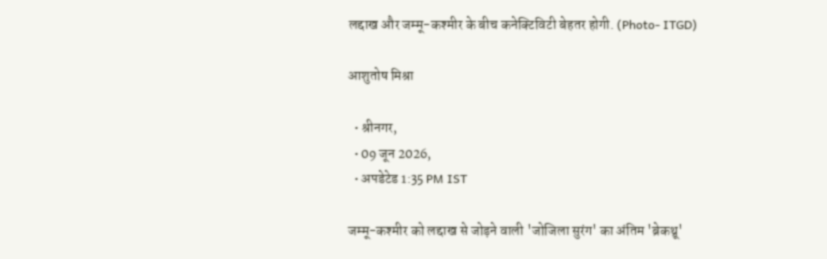लद्दाख और जम्मू-कश्मीर के बीच कनेक्टिविटी बेहतर होगी. (Photo- ITGD)

आशुतोष मिश्रा

  • श्रीनगर,
  • 09 जून 2026,
  • अपडेटेड 1:35 PM IST

जम्मू-कश्मीर को लद्दाख से जोड़ने वाली 'जोजिला सुरंग' का अंतिम 'ब्रेकथ्रू'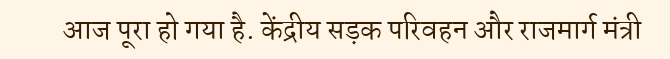आज पूरा हो गया है. केंद्रीय सड़क परिवहन और राजमार्ग मंत्री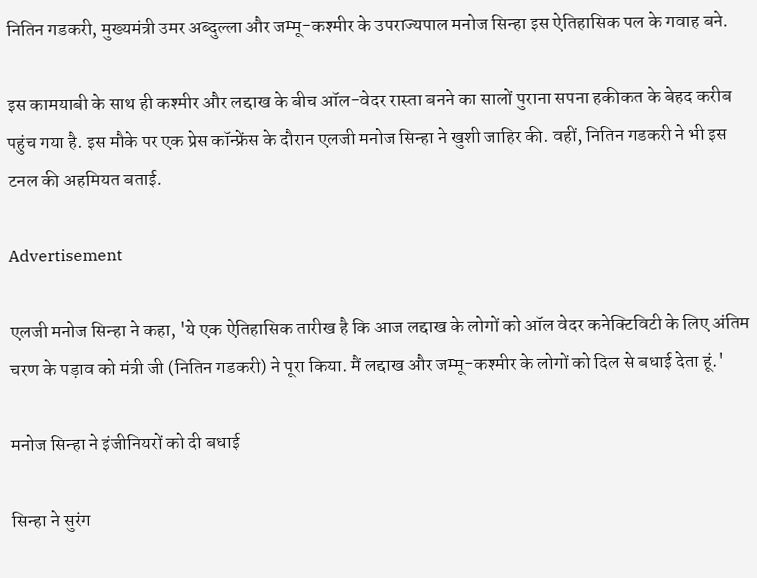नितिन गडकरी, मुख्यमंत्री उमर अब्दुल्ला और जम्मू-कश्मीर के उपराज्यपाल मनोज सिन्हा इस ऐतिहासिक पल के गवाह बने.

इस कामयाबी के साथ ही कश्मीर और लद्दाख के बीच ऑल-वेदर रास्ता बनने का सालों पुराना सपना हकीकत के बेहद करीब पहुंच गया है. इस मौके पर एक प्रेस कॉन्फ्रेंस के दौरान एलजी मनोज सिन्हा ने खुशी जाहिर की. वहीं, नितिन गडकरी ने भी इस टनल की अहमियत बताई.

Advertisement

एलजी मनोज सिन्हा ने कहा, 'ये एक ऐतिहासिक तारीख है कि आज लद्दाख के लोगों को ऑल वेदर कनेक्टिविटी के लिए अंतिम चरण के पड़ाव को मंत्री जी (नितिन गडकरी) ने पूरा किया. मैं लद्दाख और जम्मू-कश्मीर के लोगों को दिल से बधाई देता हूं.'

मनोज सिन्हा ने इंजीनियरों को दी बधाई

सिन्हा ने सुरंग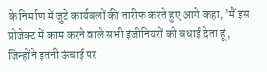के निर्माण में जुटे कार्यबलों की तारीफ करते हुए आगे कहा, 'मैं इस प्रोजेक्ट में काम करने वाले सभी इंजीनियरों को बधाई देता हूं, जिन्होंने इतनी ऊंचाई पर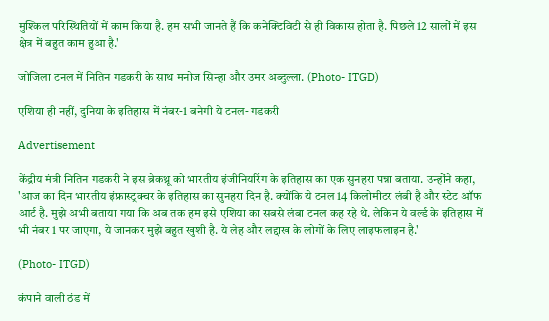मुश्किल परिस्थितियों में काम किया है. हम सभी जानते हैं कि कनेक्टिविटी से ही विकास होता है. पिछले 12 सालों में इस क्षेत्र में बहुत काम हुआ है.'

जोजिला टनल में नितिन गडकरी के साथ मनोज सिन्हा और उमर अब्दुल्ला. (Photo- ITGD)

एशिया ही नहीं, दुनिया के इतिहास में नंबर-1 बनेगी ये टनल- गडकरी

Advertisement

केंद्रीय मंत्री नितिन गडकरी ने इस ब्रेकथ्रू को भारतीय इंजीनियरिंग के इतिहास का एक सुनहरा पन्ना बताया. उन्होंने कहा, 'आज का दिन भारतीय इंफ्रास्ट्रक्चर के इतिहास का सुनहरा दिन है. क्योंकि ये टनल 14 किलोमीटर लंबी है और स्टेट ऑफ आर्ट है. मुझे अभी बताया गया कि अब तक हम इसे एशिया का सबसे लंबा टनल कह रहे थे. लेकिन ये वर्ल्ड के इतिहास में भी नंबर 1 पर जाएगा, ये जानकर मुझे बहुत खुशी है. ये लेह और लद्दाख के लोगों के लिए लाइफलाइन है.'

(Photo- ITGD)

कंपाने वाली ठंड में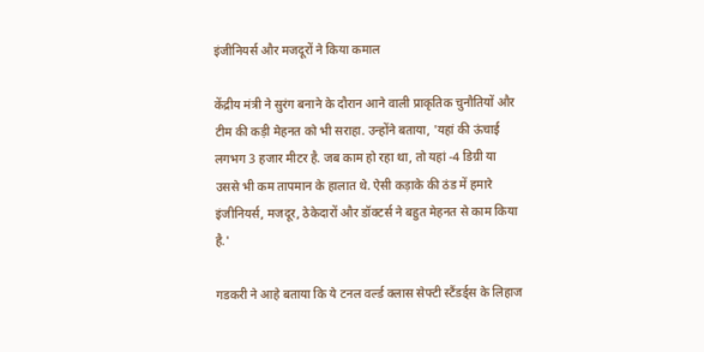इंजीनियर्स और मजदूरों ने किया कमाल

केंद्रीय मंत्री ने सुरंग बनाने के दौरान आने वाली प्राकृतिक चुनौतियों और टीम की कड़ी मेहनत को भी सराहा. उन्होंने बताया, 'यहां की ऊंचाई लगभग 3 हजार मीटर है. जब काम हो रहा था, तो यहां -4 डिग्री या उससे भी कम तापमान के हालात थे. ऐसी कड़ाके की ठंड में हमारे इंजीनियर्स, मजदूर, ठेकेदारों और डॉक्टर्स ने बहुत मेहनत से काम किया है.'

गडकरी ने आहे बताया कि ये टनल वर्ल्ड क्लास सेफ्टी स्टैंडर्ड्स के लिहाज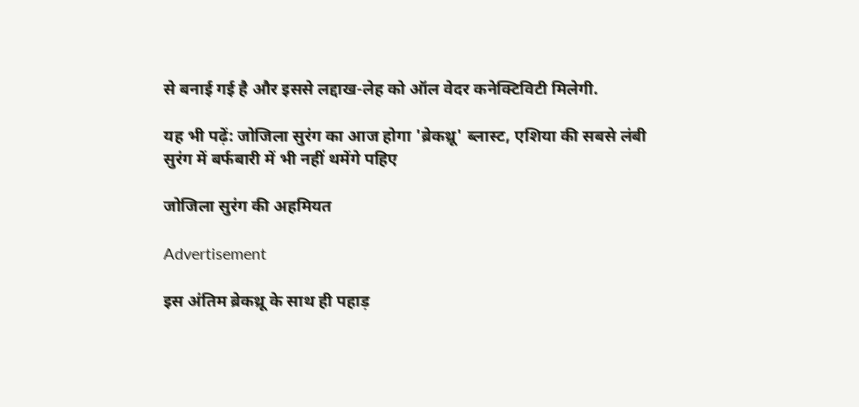से बनाई गई है और इससे लद्दाख-लेह को ऑल वेदर कनेक्टिविटी मिलेगी.

यह भी पढ़ें: जोजिला सुरंग का आज होगा 'ब्रेकथ्रू' ब्लास्ट, एशिया की सबसे लंबी सुरंग में बर्फबारी में भी नहीं थमेंगे पहिए

जोजिला सुरंग की अहमियत

Advertisement

इस अंतिम ब्रेकथ्रू के साथ ही पहाड़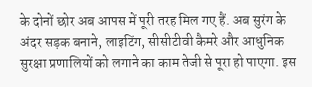के दोनों छोर अब आपस में पूरी तरह मिल गए हैं. अब सुरंग के अंदर सड़क बनाने, लाइटिंग, सीसीटीवी कैमरे और आधुनिक सुरक्षा प्रणालियों को लगाने का काम तेजी से पूरा हो पाएगा. इस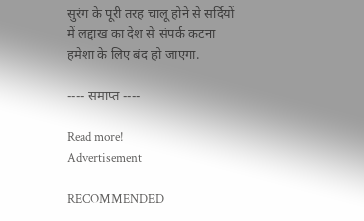सुरंग के पूरी तरह चालू होने से सर्दियों में लद्दाख का देश से संपर्क कटना हमेशा के लिए बंद हो जाएगा.

---- समाप्त ----

Read more!
Advertisement

RECOMMENDED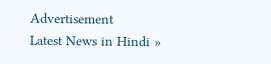Advertisement
Latest News in Hindi »